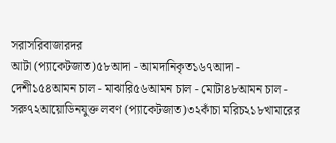সরাসরিবাজারদর
আটা (প্যাকেটজাত)৫৮আদা - আমদানিকৃত১৬৭আদা - দেশী১৫৪আমন চাল - মাঝারি৫৬আমন চাল - মোটা৪৮আমন চাল - সরু৭২আয়োডিনযুক্ত লবণ (প্যাকেটজাত)৩২কাঁচা মরিচ২১৮খামারের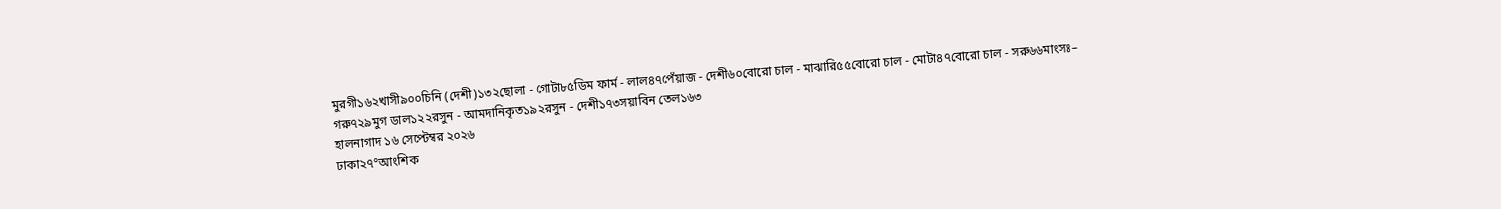মুরগী১৬২খাসী৯০০চিনি (দেশী)১৩২ছোলা - গোটা৮৫ডিম ফার্ম - লাল৪৭পেঁয়াজ - দেশী৬০বোরো চাল - মাঝারি৫৫বোরো চাল - মোটা৪৭বোরো চাল - সরু৬৬মাংসঃ– গরু৭২৯মুগ ডাল১২২রসুন - আমদানিকৃত১৯২রসুন - দেশী১৭৩সয়াবিন তেল১৬৩
হালনাগাদ ১৬ সেপ্টেম্বর ২০২৬
ঢাকা২৭°আংশিক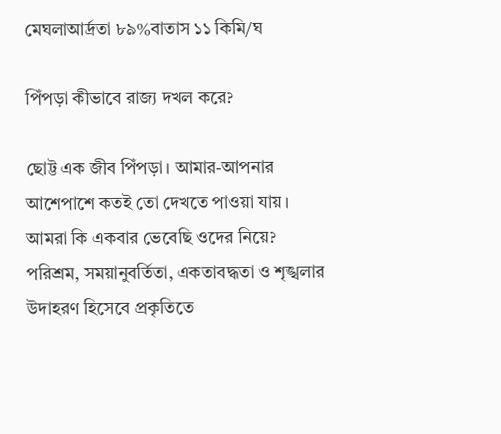মেঘলাআর্দ্রতা ৮৯%বাতাস ১১ কিমি/ঘ

পিঁপড়া কীভাবে রাজ্য দখল করে?

ছোট্ট এক জীব পিঁপড়া। আমার-আপনার আশেপাশে কতই তো দেখতে পাওয়া যায়। আমরা কি একবার ভেবেছি ওদের নিয়ে? পরিশ্রম, সময়ানুবর্তিতা, একতাবদ্ধতা ও শৃঙ্খলার উদাহরণ হিসেবে প্রকৃতিতে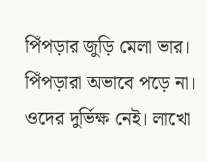পিঁপড়ার জুড়ি মেলা ভার। পিঁপড়ারা অভাবে পড়ে না। ওদের দুর্ভিক্ষ নেই। লাখো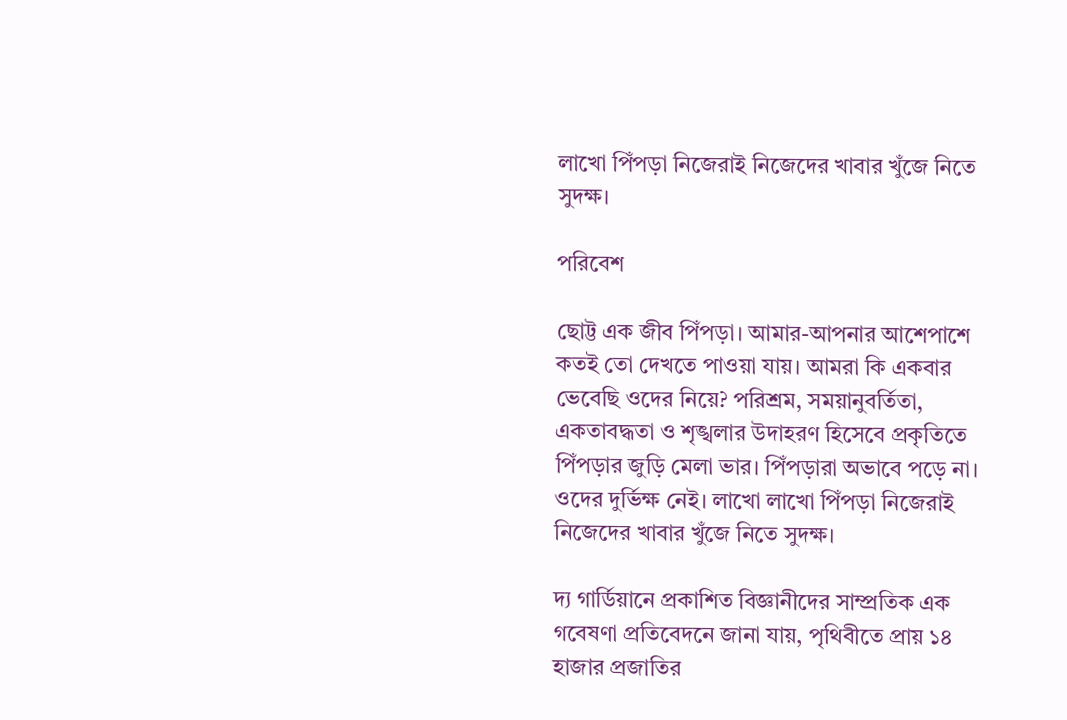লাখো পিঁপড়া নিজেরাই নিজেদের খাবার খুঁজে নিতে সুদক্ষ।

পরিবেশ

ছোট্ট এক জীব পিঁপড়া। আমার-আপনার আশেপাশে কতই তো দেখতে পাওয়া যায়। আমরা কি একবার ভেবেছি ওদের নিয়ে? পরিশ্রম, সময়ানুবর্তিতা, একতাবদ্ধতা ও শৃঙ্খলার উদাহরণ হিসেবে প্রকৃতিতে পিঁপড়ার জুড়ি মেলা ভার। পিঁপড়ারা অভাবে পড়ে না। ওদের দুর্ভিক্ষ নেই। লাখো লাখো পিঁপড়া নিজেরাই নিজেদের খাবার খুঁজে নিতে সুদক্ষ।

দ্য গার্ডিয়ানে প্রকাশিত বিজ্ঞানীদের সাম্প্রতিক এক গবেষণা প্রতিবেদনে জানা যায়, পৃথিবীতে প্রায় ১৪ হাজার প্রজাতির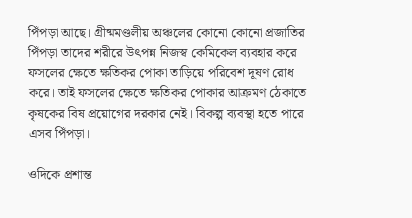পিঁপড়া আছে। গ্রীষ্মমণ্ডলীয় অঞ্চলের কোনো কোনো প্রজাতির পিঁপড়া তাদের শরীরে উৎপন্ন নিজস্ব কেমিকেল ব্যবহার করে ফসলের ক্ষেতে ক্ষতিকর পোকা তাড়িয়ে পরিবেশ দূষণ রোধ করে। তাই ফসলের ক্ষেতে ক্ষতিকর পোকার আক্রমণ ঠেকাতে কৃষকের বিষ প্রয়োগের দরকার নেই। বিকল্প ব্যবস্থা হতে পারে এসব পিঁপড়া।

ওদিকে প্রশান্ত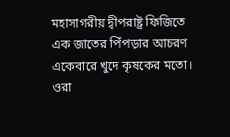মহাসাগরীয় দ্বীপরাষ্ট্র ফিজিতে এক জাতের পিঁপড়ার আচরণ একেবারে খুদে কৃষকের মতো। ওরা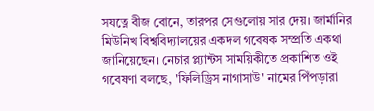সযত্নে বীজ বোনে, তারপর সেগুলোয় সার দেয়। জার্মানির মিউনিখ বিশ্ববিদ্যালয়ের একদল গবেষক সম্প্রতি একথা জানিয়েছেন। নেচার প্ল্যান্টস সাময়িকীতে প্রকাশিত ওই গবেষণা বলছে, 'ফিলিড্রিস নাগাসাউ' নামের পিঁপড়ারা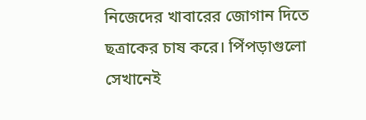নিজেদের খাবারের জোগান দিতে ছত্রাকের চাষ করে। পিঁপড়াগুলো সেখানেই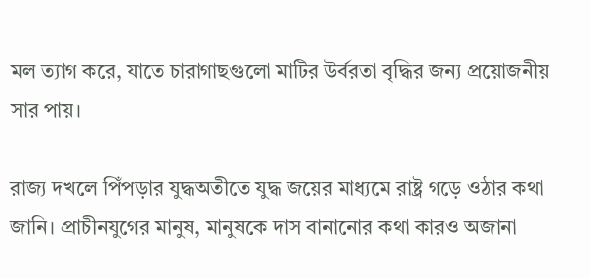মল ত্যাগ করে, যাতে চারাগাছগুলো মাটির উর্বরতা বৃদ্ধির জন্য প্রয়োজনীয় সার পায়।

রাজ্য দখলে পিঁপড়ার যুদ্ধঅতীতে যুদ্ধ জয়ের মাধ্যমে রাষ্ট্র গড়ে ওঠার কথা জানি। প্রাচীনযুগের মানুষ, মানুষকে দাস বানানোর কথা কারও অজানা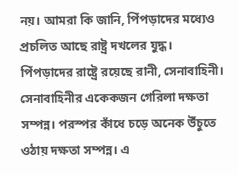নয়। আমরা কি জানি, পিঁপড়াদের মধ্যেও প্রচলিত আছে রাষ্ট্র দখলের যুদ্ধ। পিঁপড়াদের রাষ্ট্রে রয়েছে রানী, সেনাবাহিনী। সেনাবাহিনীর একেকজন গেরিলা দক্ষতা সম্পন্ন। পরস্পর কাঁধে চড়ে অনেক উঁচুতে ওঠায় দক্ষতা সম্পন্ন। এ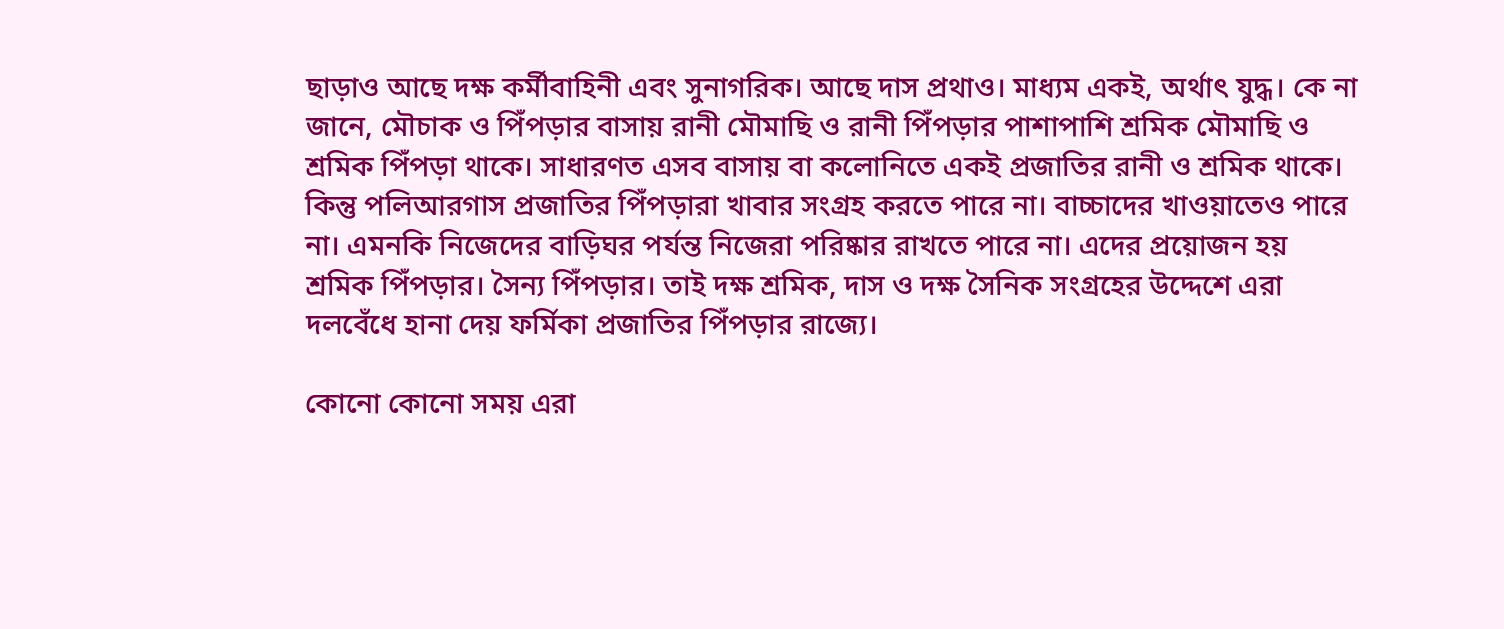ছাড়াও আছে দক্ষ কর্মীবাহিনী এবং সুনাগরিক। আছে দাস প্রথাও। মাধ্যম একই, অর্থাৎ যুদ্ধ। কে না জানে, মৌচাক ও পিঁপড়ার বাসায় রানী মৌমাছি ও রানী পিঁপড়ার পাশাপাশি শ্রমিক মৌমাছি ও শ্রমিক পিঁপড়া থাকে। সাধারণত এসব বাসায় বা কলোনিতে একই প্রজাতির রানী ও শ্রমিক থাকে। কিন্তু পলিআরগাস প্রজাতির পিঁপড়ারা খাবার সংগ্রহ করতে পারে না। বাচ্চাদের খাওয়াতেও পারে না। এমনকি নিজেদের বাড়িঘর পর্যন্ত নিজেরা পরিষ্কার রাখতে পারে না। এদের প্রয়োজন হয় শ্রমিক পিঁপড়ার। সৈন্য পিঁপড়ার। তাই দক্ষ শ্রমিক, দাস ও দক্ষ সৈনিক সংগ্রহের উদ্দেশে এরা দলবেঁধে হানা দেয় ফর্মিকা প্রজাতির পিঁপড়ার রাজ্যে।

কোনো কোনো সময় এরা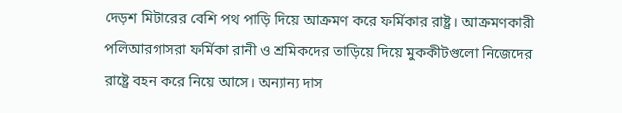দেড়শ মিটারের বেশি পথ পাড়ি দিয়ে আক্রমণ করে ফর্মিকার রাষ্ট্র। আক্রমণকারী পলিআরগাসরা ফর্মিকা রানী ও শ্রমিকদের তাড়িয়ে দিয়ে মুককীটগুলো নিজেদের রাষ্ট্রে বহন করে নিয়ে আসে। অন্যান্য দাস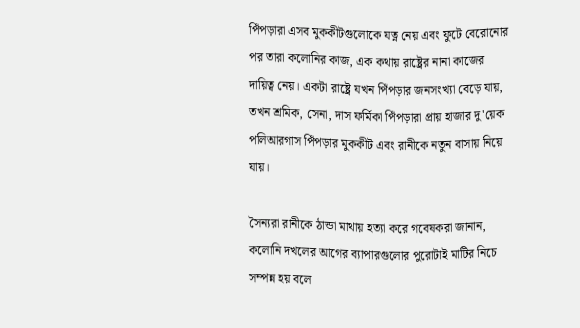পিঁপড়ারা এসব মুককীটগুলোকে যত্ন নেয় এবং ফুটে বেরোনোর পর তারা কলোনির কাজ, এক কথায় রাষ্ট্রের নানা কাজের দায়িত্ব নেয়। একটা রাষ্ট্রে যখন পিঁপড়ার জনসংখ্যা বেড়ে যায়, তখন শ্রমিক, সেনা, দাস ফর্মিকা পিঁপড়ারা প্রায় হাজার দু'য়েক পলিআরগাস পিঁপড়ার মুককীট এবং রানীকে নতুন বাসায় নিয়ে যায়।

সৈন্যরা রানীকে ঠান্ডা মাথায় হত্যা করে গবেষকরা জানান, কলোনি দখলের আগের ব্যাপারগুলোর পুরোটাই মাটির নিচে সম্পন্ন হয় বলে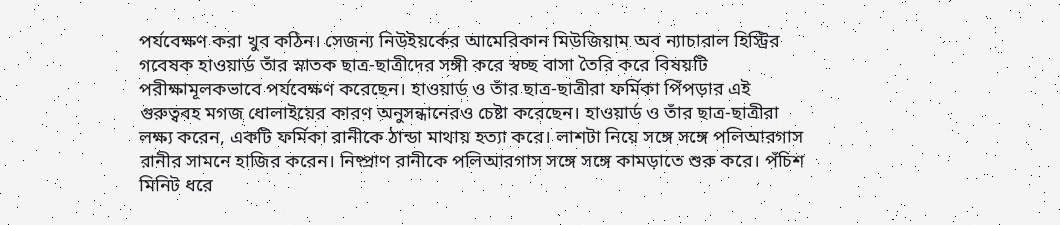পর্যবেক্ষণ করা খুব কঠিন। সেজন্য নিউইয়র্কের আমেরিকান মিউজিয়াম অব ন্যাচারাল হিস্ট্রির গবেষক হাওয়ার্ড তাঁর স্নাতক ছাত্র-ছাত্রীদের সঙ্গী করে স্বচ্ছ বাসা তৈরি করে বিষয়টি পরীক্ষামূলকভাবে পর্যবেক্ষণ করেছেন। হাওয়ার্ড ও তাঁর ছাত্র-ছাত্রীরা ফর্মিকা পিঁপড়ার এই গুরুত্ববহ মগজ ধোলাইয়ের কারণ অনুসন্ধানেরও চেষ্টা করেছেন। হাওয়ার্ড ও তাঁর ছাত্র-ছাত্রীরা লক্ষ্য করেন, একটি ফর্মিকা রানীকে ঠান্ডা মাথায় হত্যা করে। লাশটা নিয়ে সঙ্গে সঙ্গে পলিআরগাস রানীর সামনে হাজির করেন। নিষ্প্রাণ রানীকে পলিআরগাস সঙ্গে সঙ্গে কামড়াতে শুরু করে। পঁচিশ মিনিট ধরে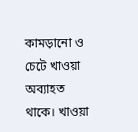কামড়ানো ও চেটে খাওয়া অব্যাহত থাকে। খাওয়া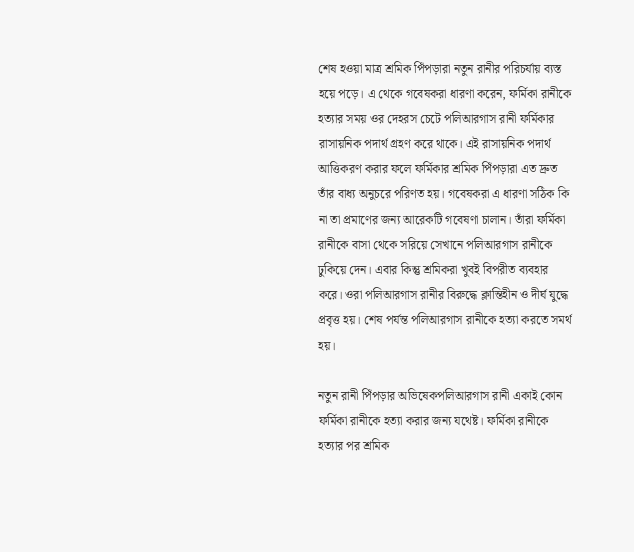শেষ হওয়া মাত্র শ্রমিক পিঁপড়ারা নতুন রানীর পরিচর্যায় ব্যস্ত হয়ে পড়ে। এ থেকে গবেষকরা ধারণা করেন, ফর্মিকা রানীকে হত্যার সময় ওর দেহরস চেটে পলিআরগাস রানী ফর্মিকার রাসায়নিক পদার্থ গ্রহণ করে থাকে। এই রাসায়নিক পদার্থ আত্তিকরণ করার ফলে ফর্মিকার শ্রমিক পিঁপড়ারা এত দ্রুত তাঁর বাধ্য অনুচরে পরিণত হয়। গবেষকরা এ ধারণা সঠিক কি না তা প্রমাণের জন্য আরেকটি গবেষণা চালান। তাঁরা ফর্মিকা রানীকে বাসা থেকে সরিয়ে সেখানে পলিআরগাস রানীকে ঢুকিয়ে দেন। এবার কিন্তু শ্রমিকরা খুবই বিপরীত ব্যবহার করে। ওরা পলিআরগাস রানীর বিরুদ্ধে ক্লান্তিহীন ও দীর্ঘ যুদ্ধে প্রবৃত্ত হয়। শেষ পর্যন্ত পলিআরগাস রানীকে হত্যা করতে সমর্থ হয়।

নতুন রানী পিঁপড়ার অভিষেকপলিআরগাস রানী একাই কোন ফর্মিকা রানীকে হত্যা করার জন্য যথেষ্ট। ফর্মিকা রানীকে হত্যার পর শ্রমিক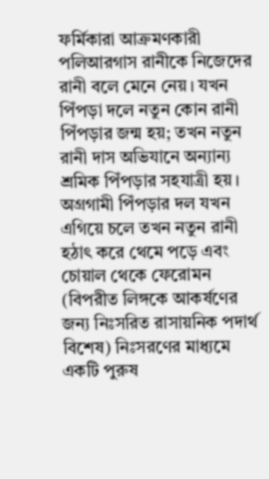ফর্মিকারা আক্রমণকারী পলিআরগাস রানীকে নিজেদের রানী বলে মেনে নেয়। যখন পিঁপড়া দলে নতুন কোন রানী পিঁপড়ার জন্ম হয়; তখন নতুন রানী দাস অভিযানে অন্যান্য শ্রমিক পিঁপড়ার সহযাত্রী হয়। অগ্রগামী পিঁপড়ার দল যখন এগিয়ে চলে তখন নতুন রানী হঠাৎ করে থেমে পড়ে এবং চোয়াল থেকে ফেরোমন (বিপরীত লিঙ্গকে আকর্ষণের জন্য নিঃসরিত রাসায়নিক পদার্থ বিশেষ) নিঃসরণের মাধ্যমে একটি পুরুষ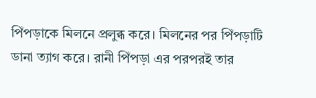পিঁপড়াকে মিলনে প্রলুব্ধ করে। মিলনের পর পিঁপড়াটি ডানা ত্যাগ করে। রানী পিঁপড়া এর পরপরই তার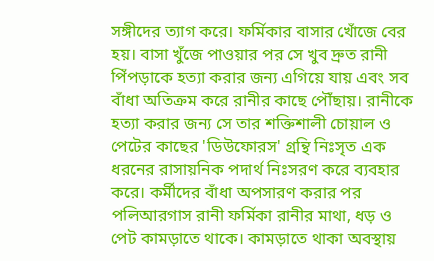সঙ্গীদের ত্যাগ করে। ফর্মিকার বাসার খোঁজে বের হয়। বাসা খুঁজে পাওয়ার পর সে খুব দ্রুত রানী পিঁপড়াকে হত্যা করার জন্য এগিয়ে যায় এবং সব বাঁধা অতিক্রম করে রানীর কাছে পৌঁছায়। রানীকে হত্যা করার জন্য সে তার শক্তিশালী চোয়াল ও পেটের কাছের 'ডিউফোরস' গ্রন্থি নিঃসৃত এক ধরনের রাসায়নিক পদার্থ নিঃসরণ করে ব্যবহার করে। কর্মীদের বাঁধা অপসারণ করার পর পলিআরগাস রানী ফর্মিকা রানীর মাথা, ধড় ও পেট কামড়াতে থাকে। কামড়াতে থাকা অবস্থায়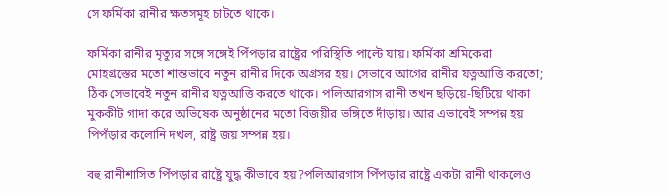সে ফর্মিকা রানীর ক্ষতসমূহ চাটতে থাকে।

ফর্মিকা রানীর মৃত্যুর সঙ্গে সঙ্গেই পিঁপড়ার রাষ্ট্রের পরিস্থিতি পাল্টে যায়। ফর্মিকা শ্রমিকেরা মোহগ্রস্তের মতো শান্তভাবে নতুন রানীর দিকে অগ্রসর হয়। সেভাবে আগের রানীর যত্নআত্তি করতো; ঠিক সেভাবেই নতুন রানীর যত্নআত্তি করতে থাকে। পলিআরগাস রানী তখন ছড়িয়ে-ছিটিয়ে থাকা মুককীট গাদা করে অভিষেক অনুষ্ঠানের মতো বিজয়ীর ভঙ্গিতে দাঁড়ায়। আর এভাবেই সম্পন্ন হয় পিপঁড়ার কলোনি দখল, রাষ্ট্র জয় সম্পন্ন হয়।

বহু রানীশাসিত পিঁপড়ার রাষ্ট্রে যুদ্ধ কীভাবে হয়?পলিআরগাস পিঁপড়ার রাষ্ট্রে একটা রানী থাকলেও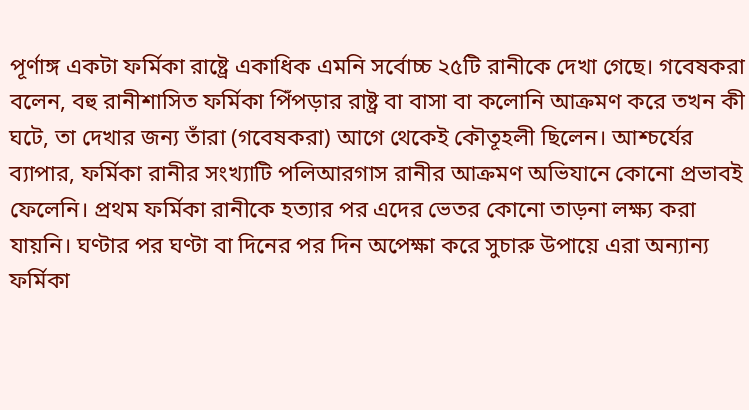পূর্ণাঙ্গ একটা ফর্মিকা রাষ্ট্রে একাধিক এমনি সর্বোচ্চ ২৫টি রানীকে দেখা গেছে। গবেষকরা বলেন, বহু রানীশাসিত ফর্মিকা পিঁপড়ার রাষ্ট্র বা বাসা বা কলোনি আক্রমণ করে তখন কী ঘটে, তা দেখার জন্য তাঁরা (গবেষকরা) আগে থেকেই কৌতূহলী ছিলেন। আশ্চর্যের ব্যাপার, ফর্মিকা রানীর সংখ্যাটি পলিআরগাস রানীর আক্রমণ অভিযানে কোনো প্রভাবই ফেলেনি। প্রথম ফর্মিকা রানীকে হত্যার পর এদের ভেতর কোনো তাড়না লক্ষ্য করা যায়নি। ঘণ্টার পর ঘণ্টা বা দিনের পর দিন অপেক্ষা করে সুচারু উপায়ে এরা অন্যান্য ফর্মিকা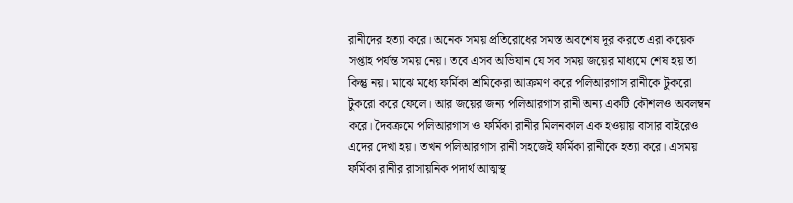রানীদের হত্যা করে। অনেক সময় প্রতিরোধের সমস্ত অবশেষ দূর করতে এরা কয়েক সপ্তাহ পর্যন্ত সময় নেয়। তবে এসব অভিযান যে সব সময় জয়ের মাধ্যমে শেষ হয় তা কিন্তু নয়। মাঝে মধ্যে ফর্মিকা শ্রমিকেরা আক্রমণ করে পলিআরগাস রানীকে টুকরো টুকরো করে ফেলে। আর জয়ের জন্য পলিআরগাস রানী অন্য একটি কৌশলও অবলম্বন করে। দৈবক্রমে পলিআরগাস ও ফর্মিকা রানীর মিলনকাল এক হওয়ায় বাসার বাইরেও এদের দেখা হয়। তখন পলিআরগাস রানী সহজেই ফর্মিকা রানীকে হত্যা করে। এসময় ফর্মিকা রানীর রাসায়নিক পদার্থ আত্মস্থ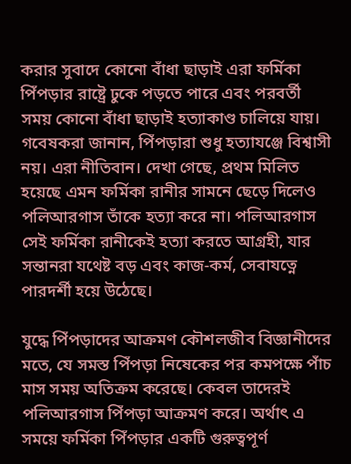করার সুবাদে কোনো বাঁধা ছাড়াই এরা ফর্মিকা পিঁপড়ার রাষ্ট্রে ঢুকে পড়তে পারে এবং পরবর্তী সময় কোনো বাঁধা ছাড়াই হত্যাকাণ্ড চালিয়ে যায়। গবেষকরা জানান, পিঁপড়ারা শুধু হত্যাযঞ্জে বিশ্বাসী নয়। এরা নীতিবান। দেখা গেছে, প্রথম মিলিত হয়েছে এমন ফর্মিকা রানীর সামনে ছেড়ে দিলেও পলিআরগাস তাঁকে হত্যা করে না। পলিআরগাস সেই ফর্মিকা রানীকেই হত্যা করতে আগ্রহী, যার সন্তানরা যথেষ্ট বড় এবং কাজ-কর্ম, সেবাযত্নে পারদর্শী হয়ে উঠেছে।

যুদ্ধে পিঁপড়াদের আক্রমণ কৌশলজীব বিজ্ঞানীদের মতে, যে সমস্ত পিঁপড়া নিষেকের পর কমপক্ষে পাঁচ মাস সময় অতিক্রম করেছে। কেবল তাদেরই পলিআরগাস পিঁপড়া আক্রমণ করে। অর্থাৎ এ সময়ে ফর্মিকা পিঁপড়ার একটি গুরুত্বপূর্ণ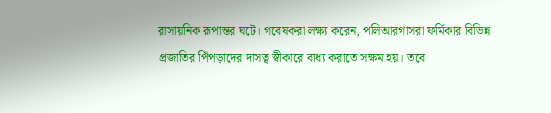রাসায়নিক রূপান্তর ঘটে। গবেষকরা লক্ষ্য করেন, পলিআরগাসরা ফর্মিকার বিভিন্ন প্রজাতির পিঁপড়াদের দাসত্ব স্বীকারে বাধ্য করাতে সক্ষম হয়। তবে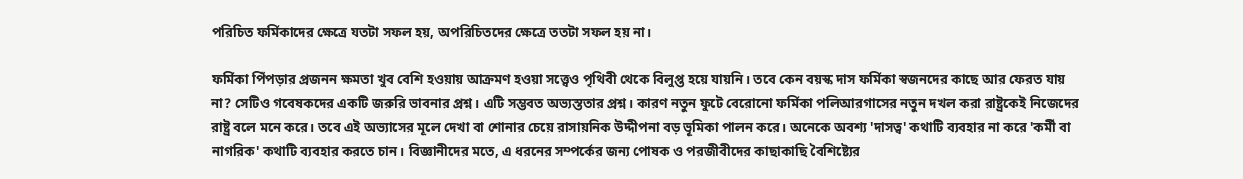পরিচিত ফর্মিকাদের ক্ষেত্রে যতটা সফল হয়, অপরিচিতদের ক্ষেত্রে ততটা সফল হয় না।

ফর্মিকা পিঁপড়ার প্রজনন ক্ষমতা খুব বেশি হওয়ায় আক্রমণ হওয়া সত্ত্বেও পৃথিবী থেকে বিলুপ্ত হয়ে যায়নি। তবে কেন বয়স্ক দাস ফর্মিকা স্বজনদের কাছে আর ফেরত যায় না? সেটিও গবেষকদের একটি জরুরি ভাবনার প্রশ্ন। এটি সম্ভবত অভ্যস্ততার প্রশ্ন। কারণ নতুন ফুটে বেরোনো ফর্মিকা পলিআরগাসের নতুন দখল করা রাষ্ট্রকেই নিজেদের রাষ্ট্র বলে মনে করে। তবে এই অভ্যাসের মূলে দেখা বা শোনার চেয়ে রাসায়নিক উদ্দীপনা বড় ভূমিকা পালন করে। অনেকে অবশ্য 'দাসত্ব' কথাটি ব্যবহার না করে 'কর্মী বা নাগরিক' কথাটি ব্যবহার করতে চান। বিজ্ঞানীদের মতে, এ ধরনের সম্পর্কের জন্য পোষক ও পরজীবীদের কাছাকাছি বৈশিষ্ট্যের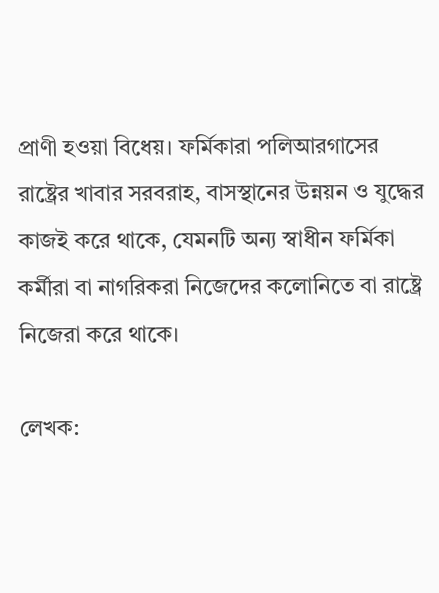প্রাণী হওয়া বিধেয়। ফর্মিকারা পলিআরগাসের রাষ্ট্রের খাবার সরবরাহ, বাসস্থানের উন্নয়ন ও যুদ্ধের কাজই করে থাকে, যেমনটি অন্য স্বাধীন ফর্মিকা কর্মীরা বা নাগরিকরা নিজেদের কলোনিতে বা রাষ্ট্রে নিজেরা করে থাকে।

লেখক: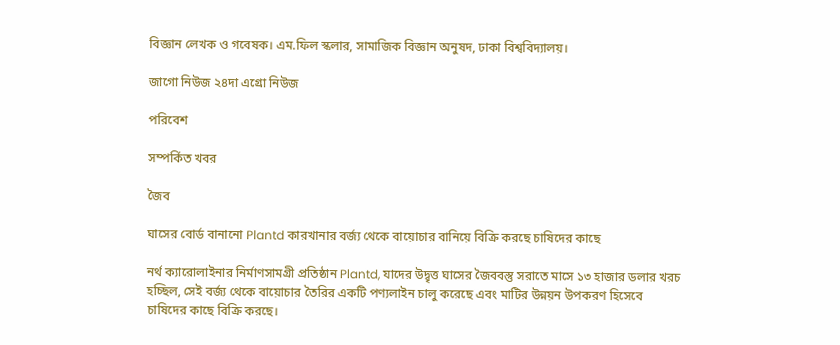বিজ্ঞান লেখক ও গবেষক। এম.ফিল স্কলার, সামাজিক বিজ্ঞান অনুষদ, ঢাকা বিশ্ববিদ্যালয়।

জাগো নিউজ ২৪দা এগ্রো নিউজ

পরিবেশ

সম্পর্কিত খবর

জৈব

ঘাসের বোর্ড বানানো Plantd কারখানার বর্জ্য থেকে বায়োচার বানিয়ে বিক্রি করছে চাষিদের কাছে

নর্থ ক্যারোলাইনার নির্মাণসামগ্রী প্রতিষ্ঠান Plantd, যাদের উদ্বৃত্ত ঘাসের জৈববস্তু সরাতে মাসে ১৩ হাজার ডলার খরচ হচ্ছিল, সেই বর্জ্য থেকে বায়োচার তৈরির একটি পণ্যলাইন চালু করেছে এবং মাটির উন্নয়ন উপকরণ হিসেবে চাষিদের কাছে বিক্রি করছে।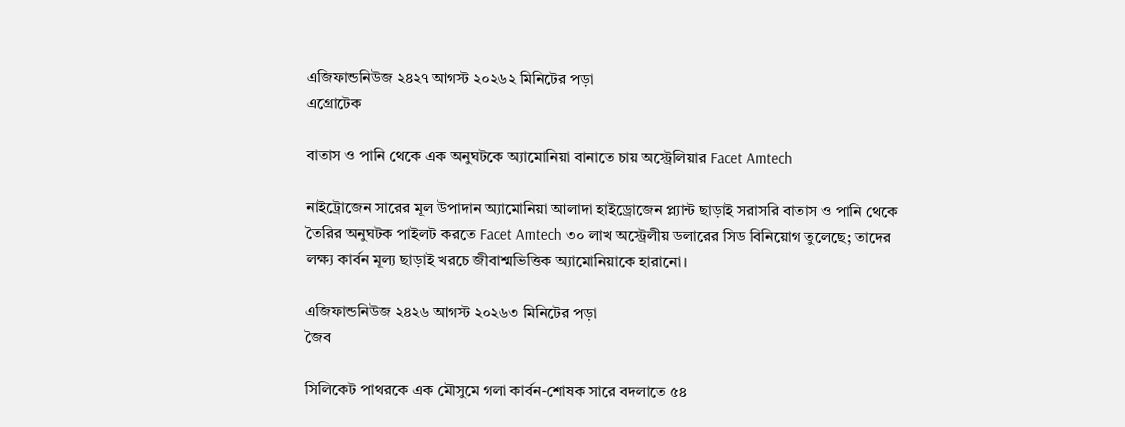এজিফান্ডনিউজ ২৪২৭ আগস্ট ২০২৬২ মিনিটের পড়া
এগ্রোটেক

বাতাস ও পানি থেকে এক অনুঘটকে অ্যামোনিয়া বানাতে চায় অস্ট্রেলিয়ার Facet Amtech

নাইট্রোজেন সারের মূল উপাদান অ্যামোনিয়া আলাদা হাইড্রোজেন প্ল্যান্ট ছাড়াই সরাসরি বাতাস ও পানি থেকে তৈরির অনুঘটক পাইলট করতে Facet Amtech ৩০ লাখ অস্ট্রেলীয় ডলারের সিড বিনিয়োগ তুলেছে; তাদের লক্ষ্য কার্বন মূল্য ছাড়াই খরচে জীবাশ্মভিত্তিক অ্যামোনিয়াকে হারানো।

এজিফান্ডনিউজ ২৪২৬ আগস্ট ২০২৬৩ মিনিটের পড়া
জৈব

সিলিকেট পাথরকে এক মৌসুমে গলা কার্বন-শোষক সারে বদলাতে ৫৪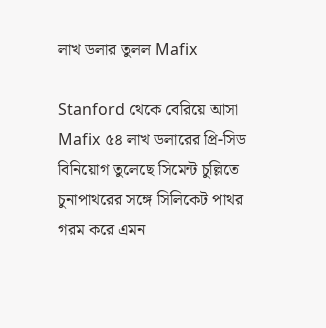লাখ ডলার তুলল Mafix

Stanford থেকে বেরিয়ে আসা Mafix ৫৪ লাখ ডলারের প্রি-সিড বিনিয়োগ তুলেছে সিমেন্ট চুল্লিতে চুনাপাথরের সঙ্গে সিলিকেট পাথর গরম করে এমন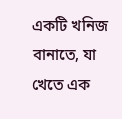একটি খনিজ বানাতে, যা খেতে এক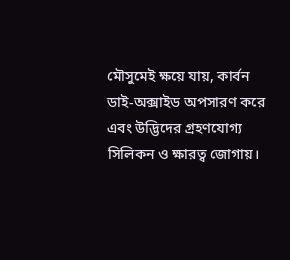মৌসুমেই ক্ষয়ে যায়, কার্বন ডাই-অক্সাইড অপসারণ করে এবং উদ্ভিদের গ্রহণযোগ্য সিলিকন ও ক্ষারত্ব জোগায়।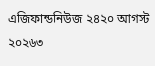এজিফান্ডনিউজ ২৪২০ আগস্ট ২০২৬৩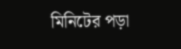মিনিটের পড়া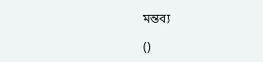মন্তব্য

()